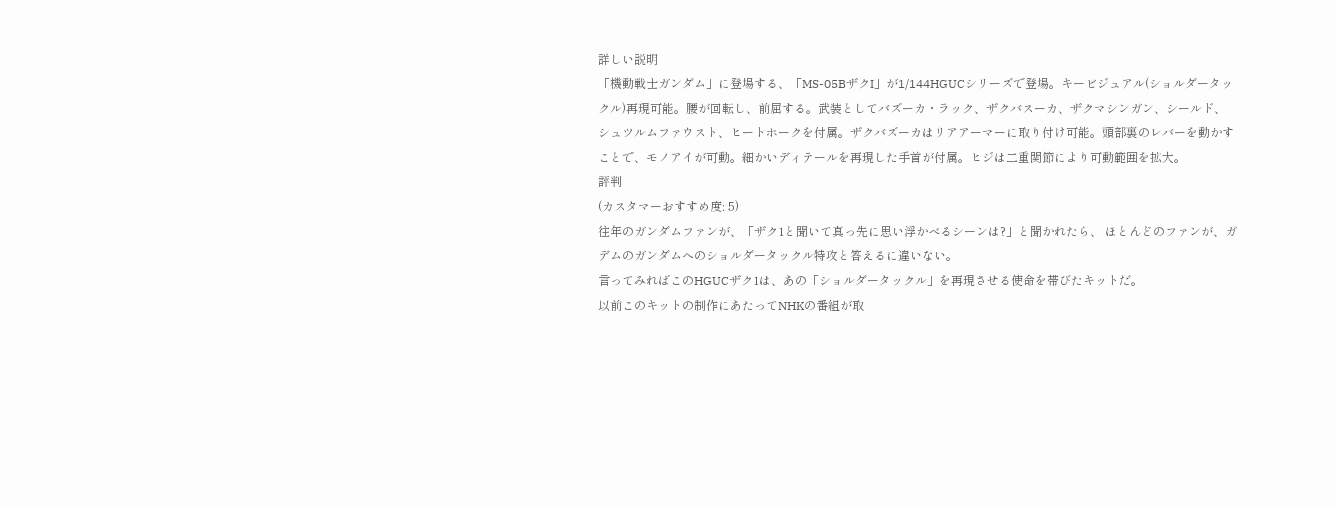詳しい説明
「機動戦士ガンダム」に登場する、「MS-05BザクI」が1/144HGUCシリーズで登場。キービジュアル(ショルダータックル)再現可能。腰が回転し、前屈する。武装としてバズーカ・ラック、ザクバスーカ、ザクマシンガン、シールド、シュツルムファウスト、ヒートホークを付属。ザクバズーカはリアアーマーに取り付け可能。頭部裏のレバーを動かすことで、モノアイが可動。細かいディテールを再現した手首が付属。ヒジは二重関節により可動範囲を拡大。
評判
(カスタマーおすすめ度: 5)
往年のガンダムファンが、「ザク1と聞いて真っ先に思い浮かべるシーンは?」と聞かれたら、 ほとんどのファンが、ガデムのガンダムへのショルダータックル特攻と答えるに違いない。
言ってみればこのHGUCザク1は、あの「ショルダータックル」を再現させる使命を帯びたキットだ。
以前このキットの制作にあたってNHKの番組が取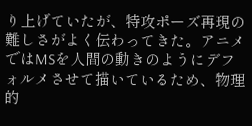り上げていたが、特攻ポーズ再現の難しさがよく伝わってきた。アニメではMSを人間の動きのようにデフォルメさせて描いているため、物理的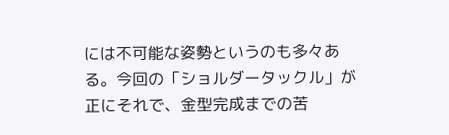には不可能な姿勢というのも多々ある。今回の「ショルダータックル」が正にそれで、金型完成までの苦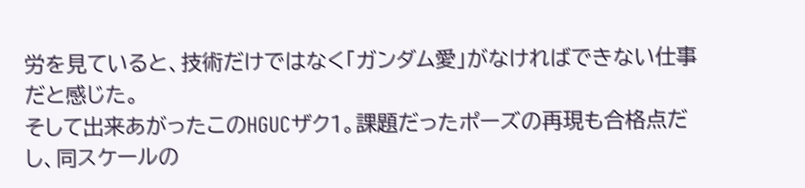労を見ていると、技術だけではなく「ガンダム愛」がなければできない仕事だと感じた。
そして出来あがったこのHGUCザク1。課題だったポーズの再現も合格点だし、同スケールの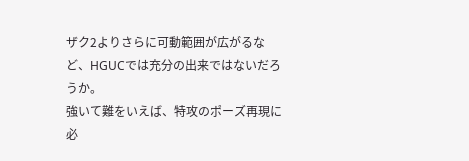ザク2よりさらに可動範囲が広がるなど、HGUCでは充分の出来ではないだろうか。
強いて難をいえば、特攻のポーズ再現に必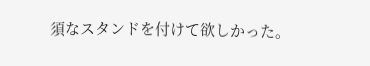須なスタンドを付けて欲しかった。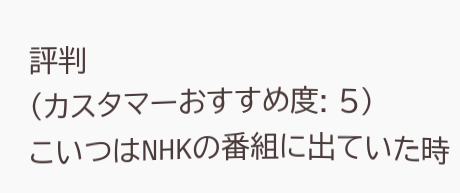評判
(カスタマーおすすめ度: 5)
こいつはNHKの番組に出ていた時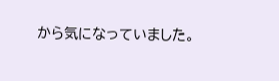から気になっていました。